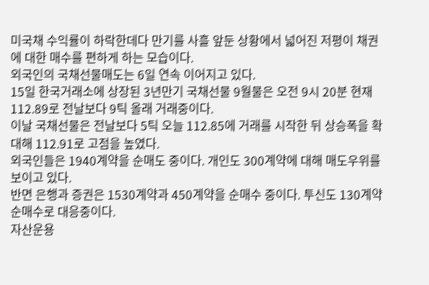미국채 수익률이 하락한데다 만기를 사흘 앞둔 상황에서 넓어진 저평이 채권에 대한 매수를 편하게 하는 모습이다.
외국인의 국채선물매도는 6일 연속 이어지고 있다.
15일 한국거래소에 상장된 3년만기 국채선물 9월물은 오전 9시 20분 현재 112.89로 전날보다 9틱 올래 거래중이다.
이날 국채선물은 전날보다 5틱 오늘 112.85에 거래를 시작한 뒤 상승폭을 확대해 112.91로 고점을 높였다.
외국인들은 1940계약을 순매도 중이다. 개인도 300계약에 대해 매도우위를 보이고 있다.
반면 은행과 증권은 1530계약과 450계약을 순매수 중이다. 투신도 130계약 순매수로 대응중이다.
자산운용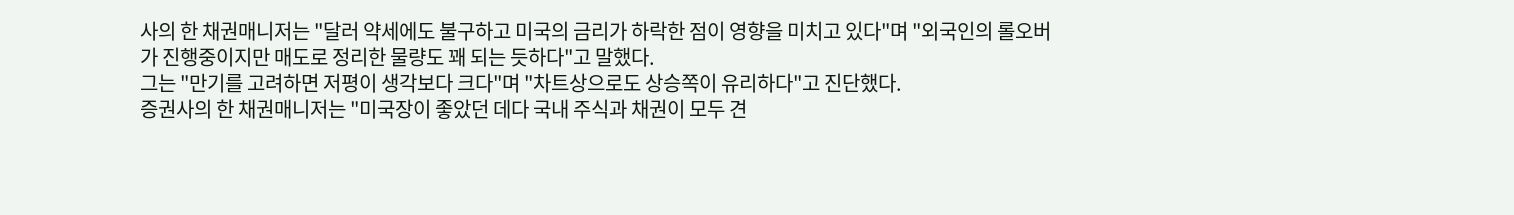사의 한 채권매니저는 "달러 약세에도 불구하고 미국의 금리가 하락한 점이 영향을 미치고 있다"며 "외국인의 롤오버가 진행중이지만 매도로 정리한 물량도 꽤 되는 듯하다"고 말했다.
그는 "만기를 고려하면 저평이 생각보다 크다"며 "차트상으로도 상승쪽이 유리하다"고 진단했다.
증권사의 한 채권매니저는 "미국장이 좋았던 데다 국내 주식과 채권이 모두 견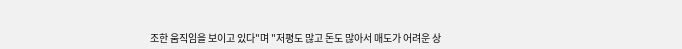조한 움직임을 보이고 있다"며 "저평도 많고 돈도 많아서 매도가 어려운 상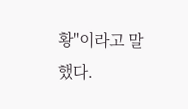황"이라고 말했다.